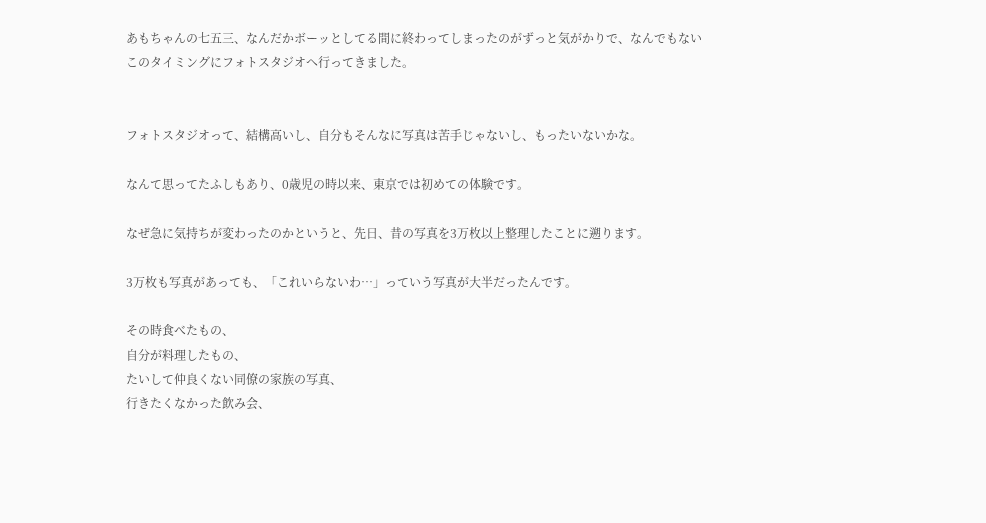あもちゃんの七五三、なんだかボーッとしてる間に終わってしまったのがずっと気がかりで、なんでもないこのタイミングにフォトスタジオへ行ってきました。


フォトスタジオって、結構高いし、自分もそんなに写真は苦手じゃないし、もったいないかな。

なんて思ってたふしもあり、0歳児の時以来、東京では初めての体験です。

なぜ急に気持ちが変わったのかというと、先日、昔の写真を3万枚以上整理したことに遡ります。

3万枚も写真があっても、「これいらないわ…」っていう写真が大半だったんです。

その時食べたもの、
自分が料理したもの、
たいして仲良くない同僚の家族の写真、
行きたくなかった飲み会、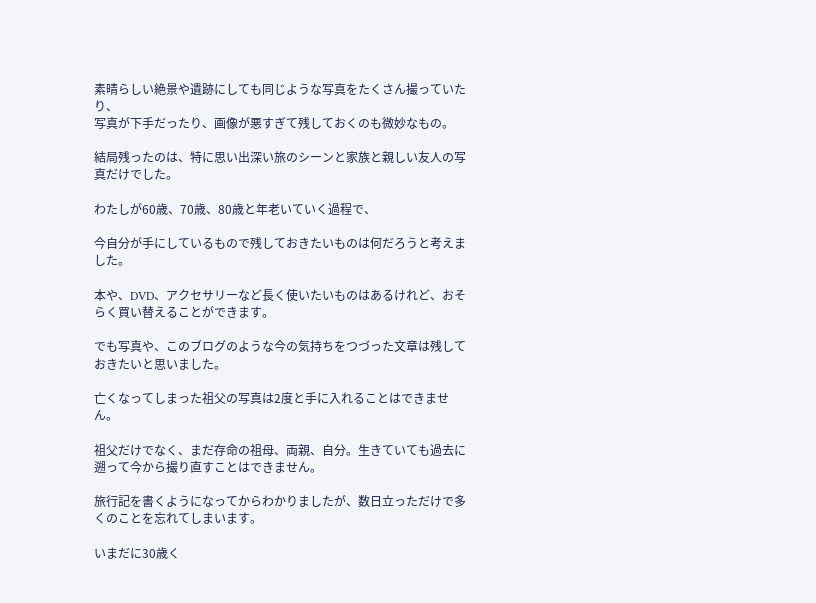素晴らしい絶景や遺跡にしても同じような写真をたくさん撮っていたり、
写真が下手だったり、画像が悪すぎて残しておくのも微妙なもの。

結局残ったのは、特に思い出深い旅のシーンと家族と親しい友人の写真だけでした。

わたしが60歳、70歳、80歳と年老いていく過程で、

今自分が手にしているもので残しておきたいものは何だろうと考えました。

本や、DVD、アクセサリーなど長く使いたいものはあるけれど、おそらく買い替えることができます。

でも写真や、このブログのような今の気持ちをつづった文章は残しておきたいと思いました。

亡くなってしまった祖父の写真は2度と手に入れることはできません。

祖父だけでなく、まだ存命の祖母、両親、自分。生きていても過去に遡って今から撮り直すことはできません。

旅行記を書くようになってからわかりましたが、数日立っただけで多くのことを忘れてしまいます。

いまだに30歳く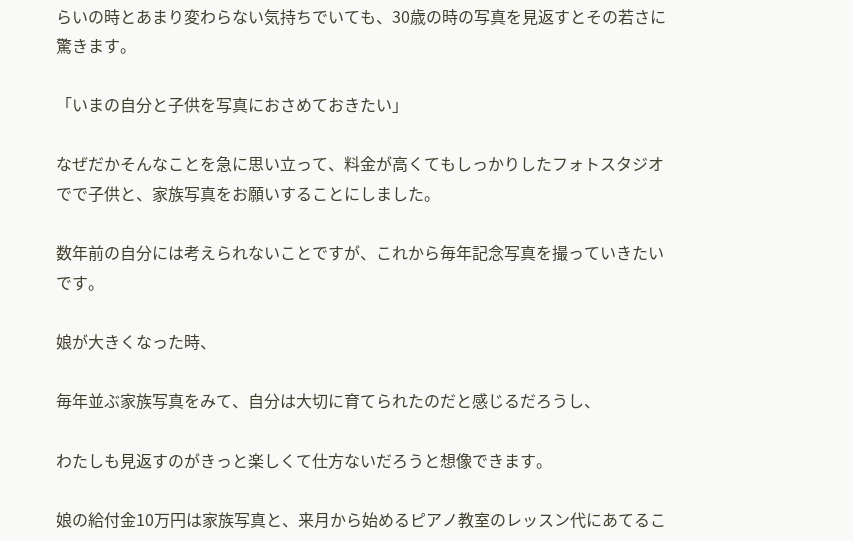らいの時とあまり変わらない気持ちでいても、30歳の時の写真を見返すとその若さに驚きます。

「いまの自分と子供を写真におさめておきたい」

なぜだかそんなことを急に思い立って、料金が高くてもしっかりしたフォトスタジオでで子供と、家族写真をお願いすることにしました。

数年前の自分には考えられないことですが、これから毎年記念写真を撮っていきたいです。

娘が大きくなった時、

毎年並ぶ家族写真をみて、自分は大切に育てられたのだと感じるだろうし、

わたしも見返すのがきっと楽しくて仕方ないだろうと想像できます。

娘の給付金10万円は家族写真と、来月から始めるピアノ教室のレッスン代にあてるこ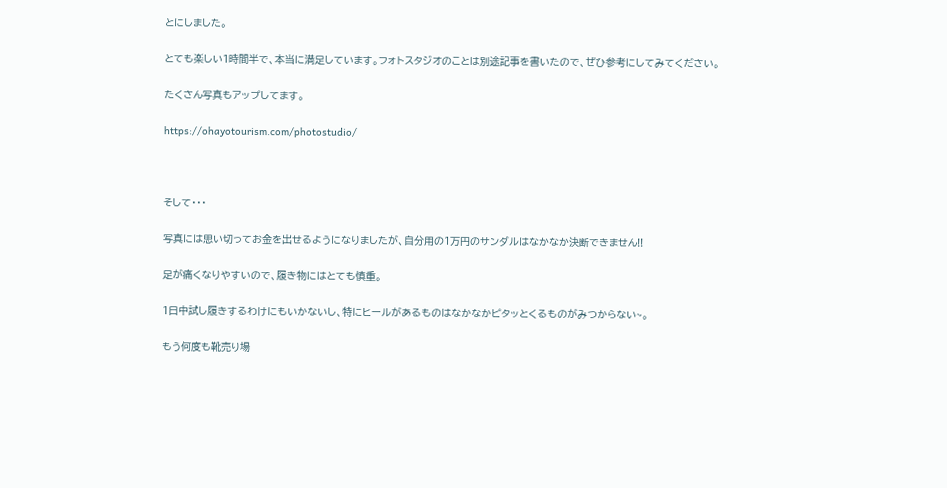とにしました。

とても楽しい1時間半で、本当に満足しています。フォトスタジオのことは別途記事を書いたので、ぜひ参考にしてみてください。

たくさん写真もアップしてます。

https://ohayotourism.com/photostudio/



そして・・・

写真には思い切ってお金を出せるようになりましたが、自分用の1万円のサンダルはなかなか決断できません!!

足が痛くなりやすいので、履き物にはとても慎重。

1日中試し履きするわけにもいかないし、特にヒールがあるものはなかなかピタッとくるものがみつからない~。

もう何度も靴売り場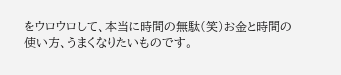をウロウロして、本当に時間の無駄(笑)お金と時間の使い方、うまくなりたいものです。